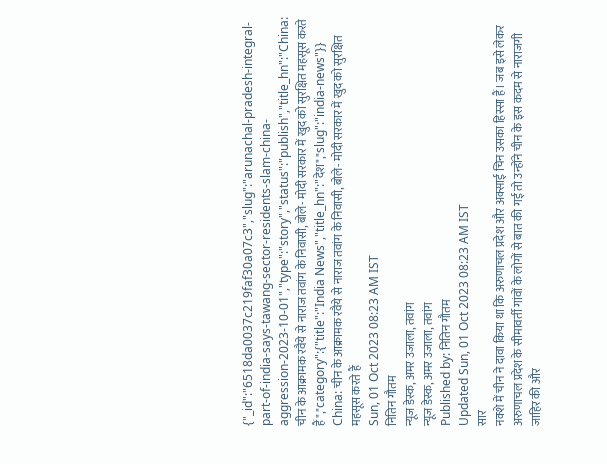{"_id":"6518da0037c219faf30a07c3","slug":"arunachal-pradesh-integral-part-of-india-says-tawang-sector-residents-slam-china-aggression-2023-10-01","type":"story","status":"publish","title_hn":"China: चीन के आक्रामक रवैये से नाराज तवांग के निवासी, बोले- मोदी सरकार में खुद को सुरक्षित महसूस करते हैं","category":{"title":"India News","title_hn":"देश","slug":"india-news"}}
China: चीन के आक्रामक रवैये से नाराज तवांग के निवासी, बोले- मोदी सरकार में खुद को सुरक्षित महसूस करते हैं
Sun, 01 Oct 2023 08:23 AM IST
नितिन गौतम
न्यूज डेस्क, अमर उजाला, तवांग
न्यूज डेस्क, अमर उजाला, तवांग
Published by: नितिन गौतम
Updated Sun, 01 Oct 2023 08:23 AM IST
सार
नक्शे में चीन ने दावा किया था कि अरुणाचल प्रदेश और अक्साई चिन उसका हिस्सा हैं। जब इसे लेकर अरुणाचल प्रदेश के सीमावर्ती गांवों के लोगों से बात की गई तो उन्होंने चीन के इस कदम से नाराजगी जाहिर की और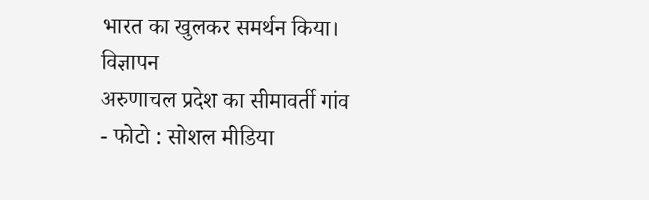भारत का खुलकर समर्थन किया।
विज्ञापन
अरुणाचल प्रदेश का सीमावर्ती गांव
- फोटो : सोशल मीडिया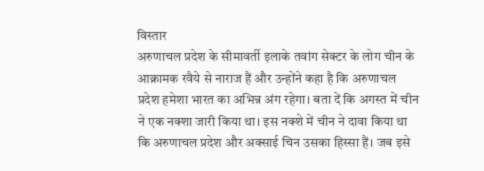विस्तार
अरुणाचल प्रदेश के सीमावर्ती इलाके तवांग सेक्टर के लोग चीन के आक्रामक रवैये से नाराज हैं और उन्होंने कहा है कि अरुणाचल प्रदेश हमेशा भारत का अभिन्न अंग रहेगा। बता दें कि अगस्त में चीन ने एक नक्शा जारी किया था। इस नक्शे में चीन ने दावा किया था कि अरुणाचल प्रदेश और अक्साई चिन उसका हिस्सा हैं। जब इसे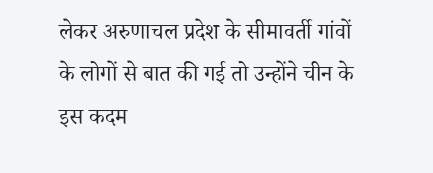लेकर अरुणाचल प्रदेश के सीमावर्ती गांवों के लोगों से बात की गई तो उन्होंने चीन के इस कदम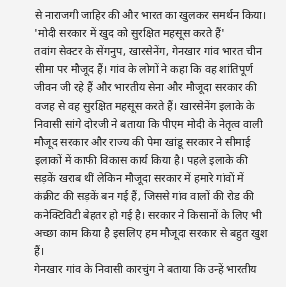से नाराजगी जाहिर की और भारत का खुलकर समर्थन किया।
'मोदी सरकार में खुद को सुरक्षित महसूस करते हैं'
तवांग सेक्टर के सेंगनुप, खारसेनेंग, गेनखार गांव भारत चीन सीमा पर मौजूद हैं। गांव के लोगों ने कहा कि वह शांतिपूर्ण जीवन जी रहे हैं और भारतीय सेना और मौजूदा सरकार की वजह से वह सुरक्षित महसूस करते हैं। खारसेनेंग इलाके के निवासी सांगे दोरजी ने बताया कि पीएम मोदी के नेतृत्व वाली मौजूद सरकार और राज्य की पेमा खांडू सरकार ने सीमाई इलाकों में काफी विकास कार्य किया है। पहले इलाके की सड़कें खराब थीं लेकिन मौजूदा सरकार में हमारे गांवों में कंक्रीट की सड़कें बन गई हैं, जिससे गांव वालों की रोड की कनेक्टिविटी बेहतर हो गई है। सरकार ने किसानों के लिए भी अच्छा काम किया है इसलिए हम मौजूदा सरकार से बहुत खुश हैं।
गेनखार गांव के निवासी कारचुंग ने बताया कि उन्हें भारतीय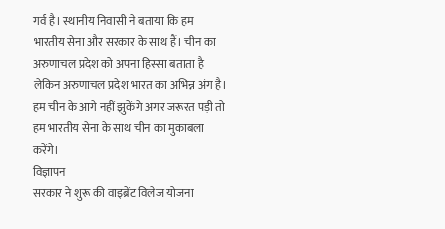गर्व है। स्थानीय निवासी ने बताया कि हम भारतीय सेना और सरकार के साथ हैं। चीन का अरुणाचल प्रदेश को अपना हिस्सा बताता है लेकिन अरुणाचल प्रदेश भारत का अभिन्न अंग है। हम चीन के आगे नहीं झुकेंगे अगर जरूरत पड़ी तो हम भारतीय सेना के साथ चीन का मुकाबला करेंगे।
विज्ञापन
सरकार ने शुरू की वाइब्रेंट विलेज योजना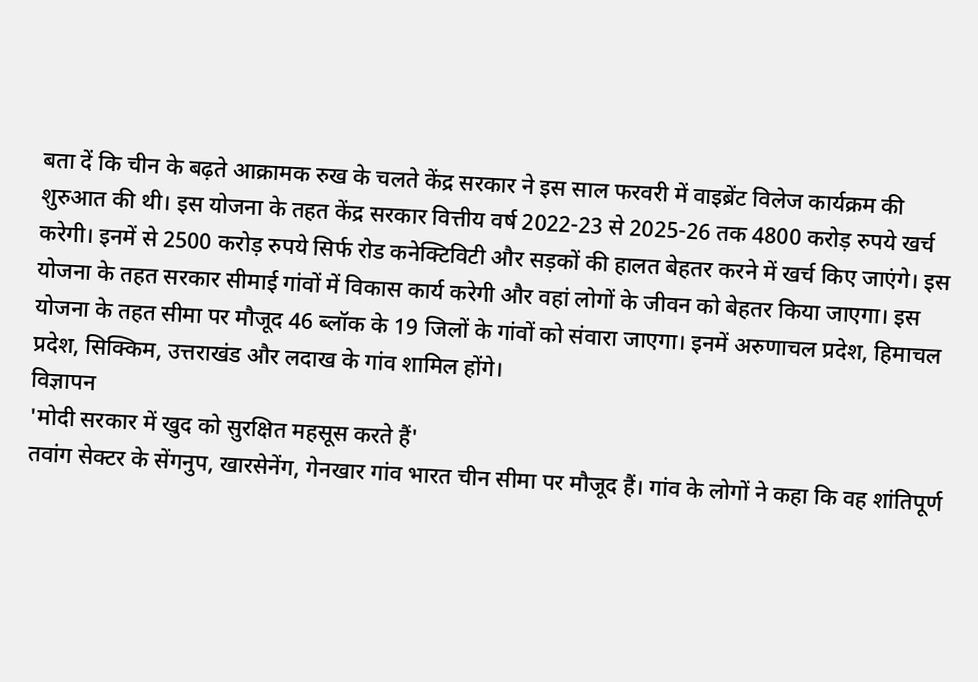बता दें कि चीन के बढ़ते आक्रामक रुख के चलते केंद्र सरकार ने इस साल फरवरी में वाइब्रेंट विलेज कार्यक्रम की शुरुआत की थी। इस योजना के तहत केंद्र सरकार वित्तीय वर्ष 2022-23 से 2025-26 तक 4800 करोड़ रुपये खर्च करेगी। इनमें से 2500 करोड़ रुपये सिर्फ रोड कनेक्टिविटी और सड़कों की हालत बेहतर करने में खर्च किए जाएंगे। इस योजना के तहत सरकार सीमाई गांवों में विकास कार्य करेगी और वहां लोगों के जीवन को बेहतर किया जाएगा। इस योजना के तहत सीमा पर मौजूद 46 ब्लॉक के 19 जिलों के गांवों को संवारा जाएगा। इनमें अरुणाचल प्रदेश, हिमाचल प्रदेश, सिक्किम, उत्तराखंड और लदाख के गांव शामिल होंगे।
विज्ञापन
'मोदी सरकार में खुद को सुरक्षित महसूस करते हैं'
तवांग सेक्टर के सेंगनुप, खारसेनेंग, गेनखार गांव भारत चीन सीमा पर मौजूद हैं। गांव के लोगों ने कहा कि वह शांतिपूर्ण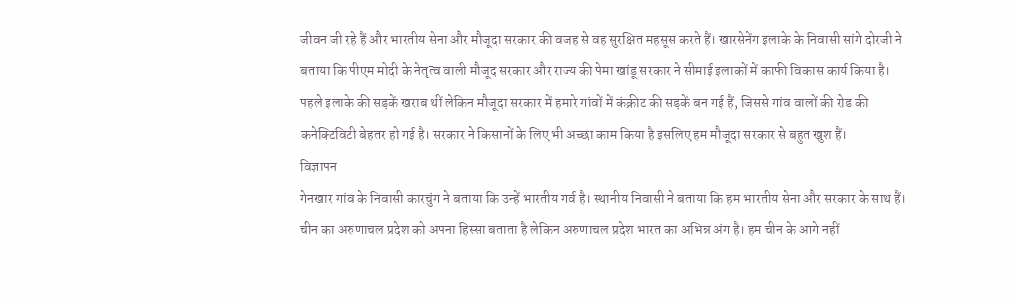जीवन जी रहे हैं और भारतीय सेना और मौजूदा सरकार की वजह से वह सुरक्षित महसूस करते हैं। खारसेनेंग इलाके के निवासी सांगे दोरजी ने बताया कि पीएम मोदी के नेतृत्व वाली मौजूद सरकार और राज्य की पेमा खांडू सरकार ने सीमाई इलाकों में काफी विकास कार्य किया है। पहले इलाके की सड़कें खराब थीं लेकिन मौजूदा सरकार में हमारे गांवों में कंक्रीट की सड़कें बन गई हैं, जिससे गांव वालों की रोड की कनेक्टिविटी बेहतर हो गई है। सरकार ने किसानों के लिए भी अच्छा काम किया है इसलिए हम मौजूदा सरकार से बहुत खुश हैं।
विज्ञापन
गेनखार गांव के निवासी कारचुंग ने बताया कि उन्हें भारतीय गर्व है। स्थानीय निवासी ने बताया कि हम भारतीय सेना और सरकार के साथ हैं। चीन का अरुणाचल प्रदेश को अपना हिस्सा बताता है लेकिन अरुणाचल प्रदेश भारत का अभिन्न अंग है। हम चीन के आगे नहीं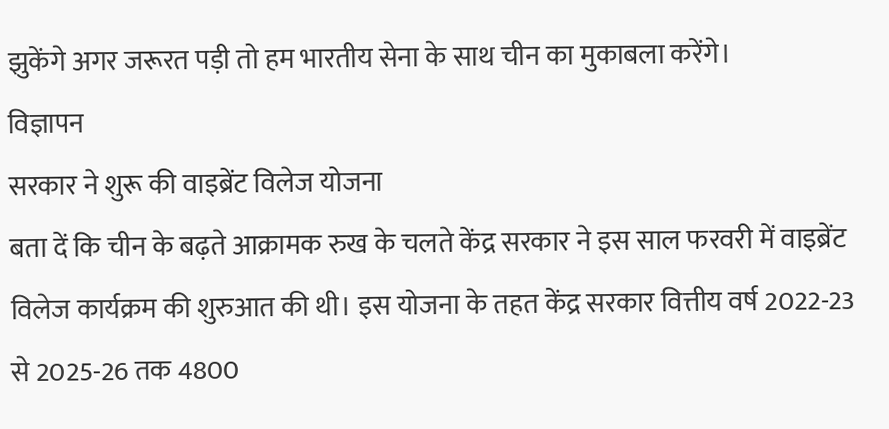झुकेंगे अगर जरूरत पड़ी तो हम भारतीय सेना के साथ चीन का मुकाबला करेंगे।
विज्ञापन
सरकार ने शुरू की वाइब्रेंट विलेज योजना
बता दें कि चीन के बढ़ते आक्रामक रुख के चलते केंद्र सरकार ने इस साल फरवरी में वाइब्रेंट विलेज कार्यक्रम की शुरुआत की थी। इस योजना के तहत केंद्र सरकार वित्तीय वर्ष 2022-23 से 2025-26 तक 4800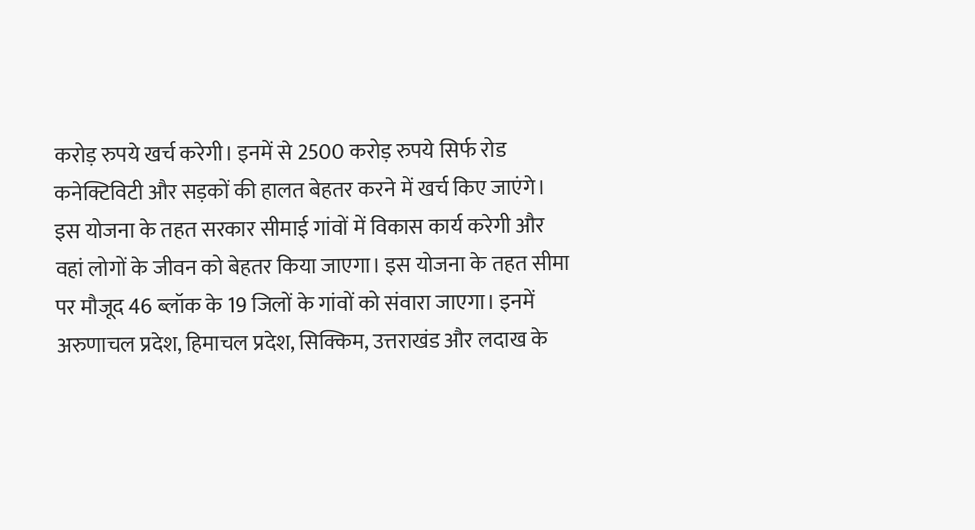करोड़ रुपये खर्च करेगी। इनमें से 2500 करोड़ रुपये सिर्फ रोड कनेक्टिविटी और सड़कों की हालत बेहतर करने में खर्च किए जाएंगे। इस योजना के तहत सरकार सीमाई गांवों में विकास कार्य करेगी और वहां लोगों के जीवन को बेहतर किया जाएगा। इस योजना के तहत सीमा पर मौजूद 46 ब्लॉक के 19 जिलों के गांवों को संवारा जाएगा। इनमें अरुणाचल प्रदेश, हिमाचल प्रदेश, सिक्किम, उत्तराखंड और लदाख के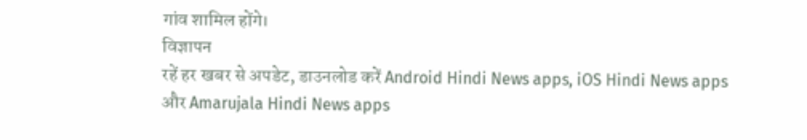गांव शामिल होंगे।
विज्ञापन
रहें हर खबर से अपडेट, डाउनलोड करें Android Hindi News apps, iOS Hindi News apps और Amarujala Hindi News apps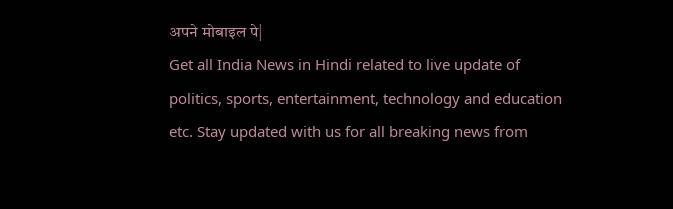अपने मोबाइल पे|
Get all India News in Hindi related to live update of politics, sports, entertainment, technology and education etc. Stay updated with us for all breaking news from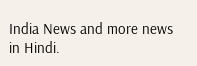India News and more news in Hindi.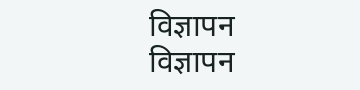विज्ञापन
विज्ञापन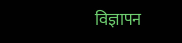विज्ञापन